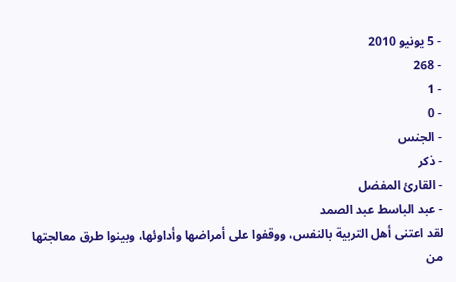- 5 يونيو 2010
- 268
- 1
- 0
- الجنس
- ذكر
- القارئ المفضل
- عبد الباسط عبد الصمد
لقد اعتنى أهل التربية بالنفس، ووقفوا على أمراضها وأداوئها، وبينوا طرق معالجتها من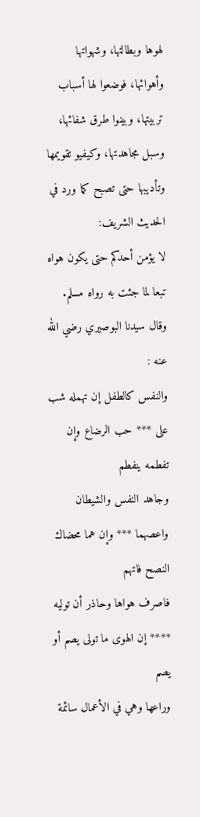لهوها وبطالتها، وشهواتها وأهوائها، فوضعوا لها أسباب تربيتها، وبينوا طرق شفائها، وسبل مجاهدتها، وكيفيو تقويمها وتأديبها حتى تصبح كما ورد في الحديث الشريف:
لا يؤمن أحدكم حتى يكون هواه تبعا لما جئت به رواه مسلم.
وقال سيدنا البوصيري رضي الله عنه :
والنفس كالطفل إن تهمله شب على *** حب الرضاع وإن تفطمه ينفطم
وجاهد النفس والشيطان واعصهما *** وإن هما محضاك النصح فاتهم
فاصرف هواها وحاذر أن توليه **** إن الهوى ما تولى يصم أو يصم
وراعها وهي في الأعمال سائمة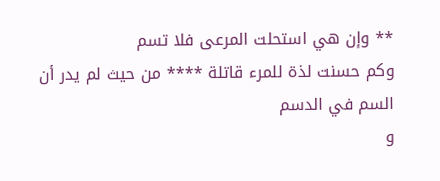** وإن هي استحلت المرعى فلا تسم
وكم حسنت لذة للمرء قاتلة **** من حيث لم يدر أن السم في الدسم
و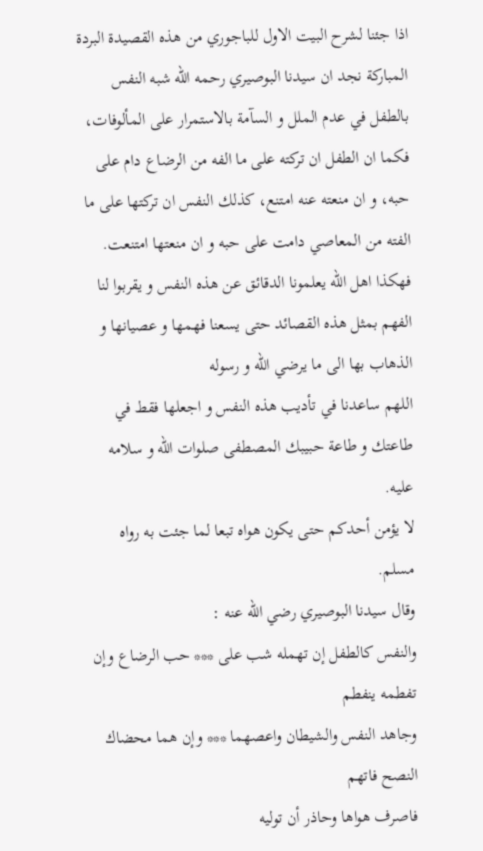اذا جئنا لشرح البيت الاول للباجوري من هذه القصيدة البردة المباركة نجد ان سيدنا البوصيري رحمه الله شبه النفس بالطفل في عدم الملل و السآمة بالاستمرار على المألوفات، فكما ان الطفل ان تركته على ما الفه من الرضاع دام على حبه، و ان منعته عنه امتنع، كذلك النفس ان تركتها على ما الفته من المعاصي دامت على حبه و ان منعتها امتنعت.
فهكذا اهل الله يعلمونا الدقائق عن هذه النفس و يقربوا لنا الفهم بمثل هذه القصائد حتى يسعنا فهمها و عصيانها و الذهاب بها الى ما يرضي الله و رسوله
اللهم ساعدنا في تأديب هذه النفس و اجعلها فقط في طاعتك و طاعة حبيبك المصطفى صلوات الله و سلامه عليه.
لا يؤمن أحدكم حتى يكون هواه تبعا لما جئت به رواه مسلم.
وقال سيدنا البوصيري رضي الله عنه :
والنفس كالطفل إن تهمله شب على *** حب الرضاع وإن تفطمه ينفطم
وجاهد النفس والشيطان واعصهما *** وإن هما محضاك النصح فاتهم
فاصرف هواها وحاذر أن توليه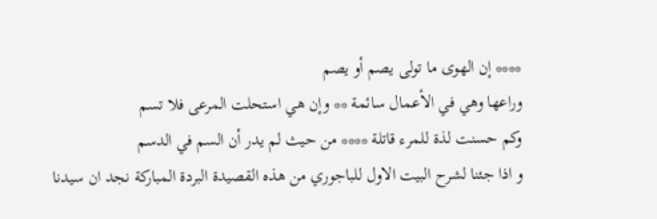**** إن الهوى ما تولى يصم أو يصم
وراعها وهي في الأعمال سائمة ** وإن هي استحلت المرعى فلا تسم
وكم حسنت لذة للمرء قاتلة **** من حيث لم يدر أن السم في الدسم
و اذا جئنا لشرح البيت الاول للباجوري من هذه القصيدة البردة المباركة نجد ان سيدنا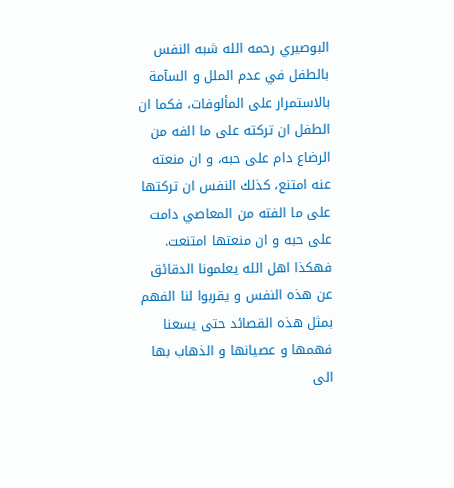البوصيري رحمه الله شبه النفس بالطفل في عدم الملل و السآمة بالاستمرار على المألوفات، فكما ان الطفل ان تركته على ما الفه من الرضاع دام على حبه، و ان منعته عنه امتنع، كذلك النفس ان تركتها على ما الفته من المعاصي دامت على حبه و ان منعتها امتنعت.
فهكذا اهل الله يعلمونا الدقائق عن هذه النفس و يقربوا لنا الفهم بمثل هذه القصائد حتى يسعنا فهمها و عصيانها و الذهاب بها الى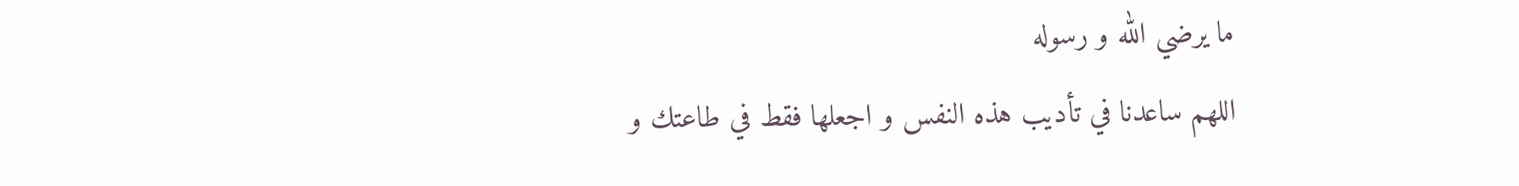ما يرضي الله و رسوله
اللهم ساعدنا في تأديب هذه النفس و اجعلها فقط في طاعتك و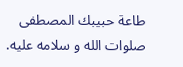طاعة حبيبك المصطفى صلوات الله و سلامه عليه.